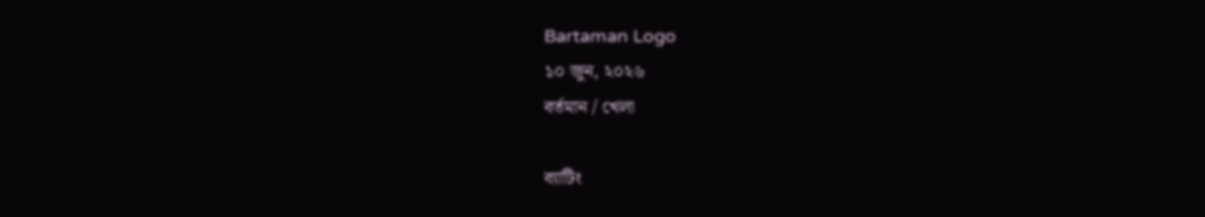Bartaman Logo
১০ জুন, ২০২৬
বর্তমান / খেলা

ব্যাটিং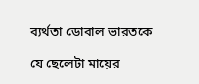ব্যর্থতা ডোবাল ভারতকে

যে ছেলেটা মায়ের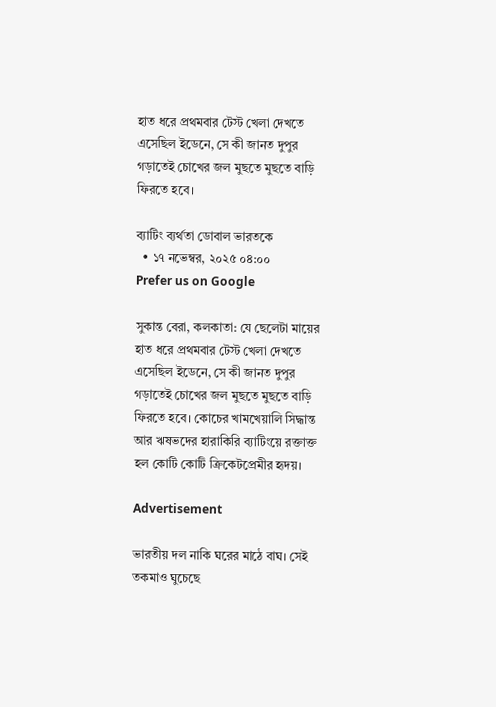হাত ধরে প্রথমবার টেস্ট খেলা দেখতে এসেছিল ইডেনে, সে কী জানত দুপুর গড়াতেই চোখের জল মুছতে মুছতে বাড়ি ফিরতে হবে।

ব্যাটিং ব্যর্থতা ডোবাল ভারতকে
  • ১৭ নভেম্বর, ২০২৫ ০৪:০০
Prefer us on Google

সুকান্ত বেরা, কলকাতা: যে ছেলেটা মায়ের হাত ধরে প্রথমবার টেস্ট খেলা দেখতে এসেছিল ইডেনে, সে কী জানত দুপুর গড়াতেই চোখের জল মুছতে মুছতে বাড়ি ফিরতে হবে। কোচের খামখেয়ালি সিদ্ধান্ত আর ঋষভদের হারাকিরি ব্যাটিংয়ে রক্তাক্ত হল কোটি কোটি ক্রিকেটপ্রেমীর হৃদয়।

Advertisement

ভারতীয় দল নাকি ঘরের মাঠে বাঘ। সেই তকমাও ঘুচেছে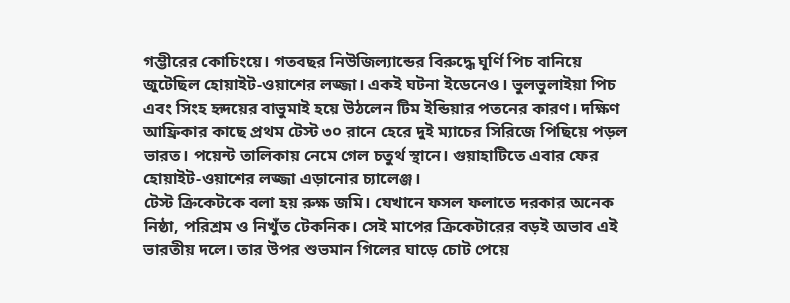গম্ভীরের কোচিংয়ে। গতবছর নিউজিল্যান্ডের বিরুদ্ধে ঘূর্ণি পিচ বানিয়ে জুটেছিল হোয়াইট-ওয়াশের লজ্জা। একই ঘটনা ইডেনেও। ভুলভুলাইয়া পিচ এবং সিংহ হৃদয়ের বাভুমাই হয়ে উঠলেন টিম ইন্ডিয়ার পতনের কারণ। দক্ষিণ আফ্রিকার কাছে প্রথম টেস্ট ৩০ রানে হেরে দুই ম্যাচের সিরিজে পিছিয়ে পড়ল ভারত। পয়েন্ট তালিকায় নেমে গেল চতুর্থ স্থানে। গুয়াহাটিতে এবার ফের হোয়াইট-ওয়াশের লজ্জা এড়ানোর চ্যালেঞ্জ।
টেস্ট ক্রিকেটকে বলা হয় রুক্ষ জমি। যেখানে ফসল ফলাতে দরকার অনেক নিষ্ঠা, পরিশ্রম ও নিখুঁত টেকনিক। সেই মাপের ক্রিকেটারের বড়ই অভাব এই ভারতীয় দলে। তার উপর শুভমান গিলের ঘাড়ে চোট পেয়ে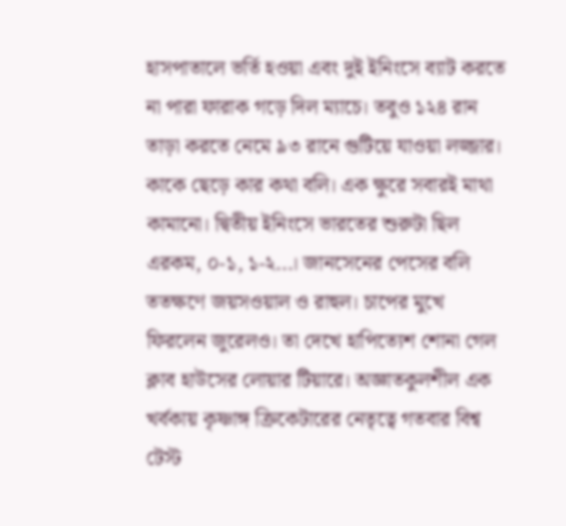হাসপাতালে ভর্তি হওয়া এবং দুই ইনিংসে ব্যাট করতে না পারা ফারাক গড়ে দিল ম্যাচে। তবুও ১২৪ রান তাড়া করতে নেমে ৯৩ রানে গুটিয়ে যাওয়া লজ্জার।
কাকে ছেড়ে কার কথা বলি। এক ক্ষুরে সবারই মাথা কামানো। দ্বিতীয় ইনিংসে ভারতের শুরুটা ছিল এরকম, ০-১, ১-২...। জানসেনের পেসের বলি ততক্ষণে জয়সওয়াল ও রাহুল। চাপের মুখে ফিরলেন জুরেলও। তা দেখে হাপিত্যেশ শোনা গেল ক্লাব হাউসের লোয়ার টিয়ারে। অজ্ঞাতকুলশীল এক খর্বকায় কৃষ্ণাঙ্গ ক্রিকেটারের নেতৃত্বে গতবার বিশ্ব টেস্ট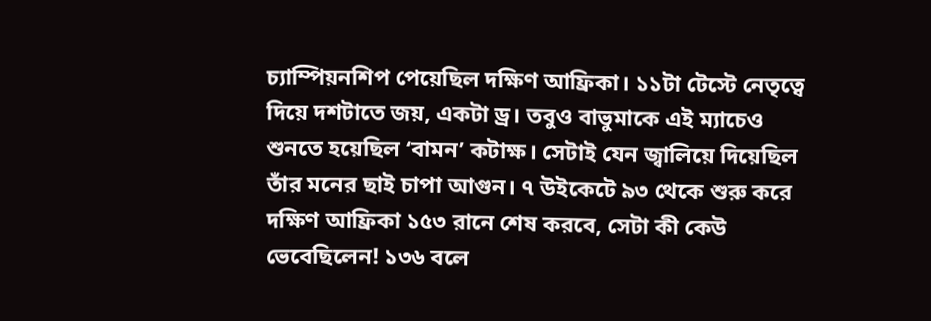চ্যাম্পিয়নশিপ পেয়েছিল দক্ষিণ আফ্রিকা। ১১টা টেস্টে নেতৃত্বে দিয়ে দশটাতে জয়, একটা ড্র। তবুও বাভুমাকে এই ম্যাচেও শুনতে হয়েছিল ‘বামন’ কটাক্ষ। সেটাই যেন জ্বালিয়ে দিয়েছিল তাঁর মনের ছাই চাপা আগুন। ৭ উইকেটে ৯৩ থেকে শুরু করে দক্ষিণ আফ্রিকা ১৫৩ রানে শেষ করবে, সেটা কী কেউ ভেবেছিলেন! ১৩৬ বলে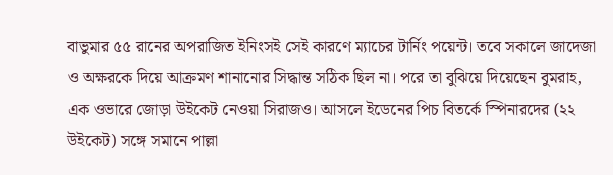বাভুমার ৫৫ রানের অপরাজিত ইনিংসই সেই কারণে ম্যাচের টার্নিং পয়েন্ট। তবে সকালে জাদেজা ও অক্ষরকে দিয়ে আক্রমণ শানানোর সিদ্ধান্ত সঠিক ছিল না। পরে তা বুঝিয়ে দিয়েছেন বুমরাহ, এক ওভারে জোড়া উইকেট নেওয়া সিরাজও। আসলে ইডেনের পিচ বিতর্কে স্পিনারদের (২২ উইকেট) সঙ্গে সমানে পাল্লা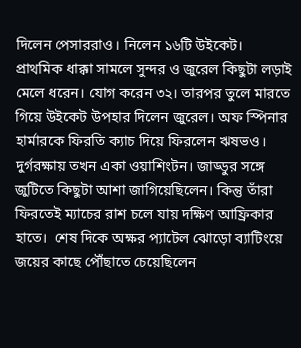দিলেন পেসাররাও। নিলেন ১৬টি উইকেট।
প্রাথমিক ধাক্কা সামলে সুন্দর ও জুরেল কিছুটা লড়াই মেলে ধরেন। যোগ করেন ৩২। তারপর তুলে মারতে গিয়ে উইকেট উপহার দিলেন জুরেল। অফ স্পিনার হার্মারকে ফিরতি ক্যাচ দিয়ে ফিরলেন ঋষভও। দুর্গরক্ষায় তখন একা ওয়াশিংটন। জাড্ডুর সঙ্গে জুটিতে কিছুটা আশা জাগিয়েছিলেন। কিন্তু তাঁরা ফিরতেই ম্যাচের রাশ চলে যায় দক্ষিণ আফ্রিকার হাতে।  শেষ দিকে অক্ষর প্যাটেল ঝোড়ো ব্যাটিংয়ে জয়ের কাছে পৌঁছাতে চেয়েছিলেন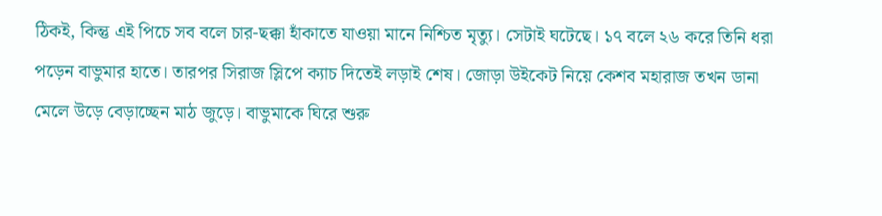ঠিকই, কিন্তু এই পিচে সব বলে চার-ছক্কা হাঁকাতে যাওয়া মানে নিশ্চিত মৃত্যু। সেটাই ঘটেছে। ১৭ বলে ২৬ করে তিনি ধরা পড়েন বাভুমার হাতে। তারপর সিরাজ স্লিপে ক্যাচ দিতেই লড়াই শেষ। জোড়া উইকেট নিয়ে কেশব মহারাজ তখন ডানা মেলে উড়ে বেড়াচ্ছেন মাঠ জুড়ে। বাভুমাকে ঘিরে শুরু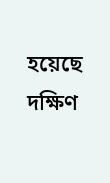হয়েছে দক্ষিণ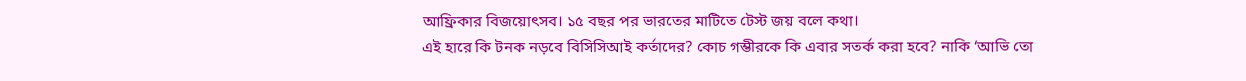আফ্রিকার বিজয়োৎসব। ১৫ বছর পর ভারতের মাটিতে টেস্ট জয় বলে কথা।
এই হারে কি টনক নড়বে বিসিসিআই কর্তাদের? কোচ গম্ভীরকে কি এবার সতর্ক করা হবে? নাকি ‘আভি তো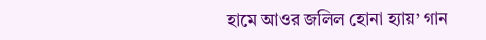হামে আওর জলিল হোনা হ্যায়’ গান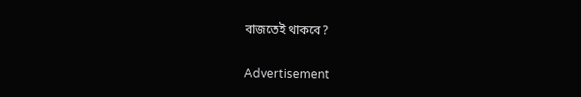বাজতেই থাকবে?

Advertisement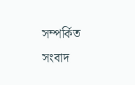সম্পর্কিত সংবাদ